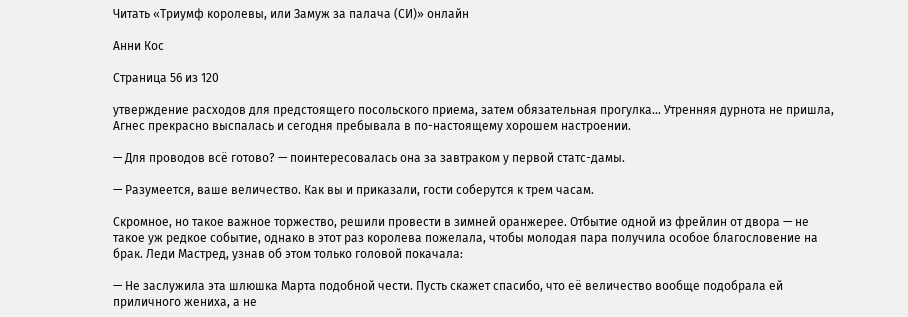Читать «Триумф королевы, или Замуж за палача (СИ)» онлайн

Анни Кос

Страница 56 из 120

утверждение расходов для предстоящего посольского приема, затем обязательная прогулка… Утренняя дурнота не пришла, Агнес прекрасно выспалась и сегодня пребывала в по-настоящему хорошем настроении.

— Для проводов всё готово? — поинтересовалась она за завтраком у первой статс-дамы.

— Разумеется, ваше величество. Как вы и приказали, гости соберутся к трем часам.

Скромное, но такое важное торжество, решили провести в зимней оранжерее. Отбытие одной из фрейлин от двора — не такое уж редкое событие, однако в этот раз королева пожелала, чтобы молодая пара получила особое благословение на брак. Леди Мастред, узнав об этом только головой покачала:

— Не заслужила эта шлюшка Марта подобной чести. Пусть скажет спасибо, что её величество вообще подобрала ей приличного жениха, а не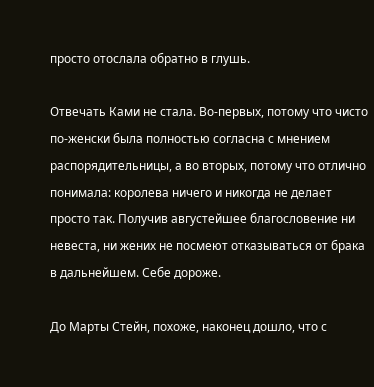просто отослала обратно в глушь.

Отвечать Ками не стала. Во-первых, потому что чисто по-женски была полностью согласна с мнением распорядительницы, а во вторых, потому что отлично понимала: королева ничего и никогда не делает просто так. Получив августейшее благословение ни невеста, ни жених не посмеют отказываться от брака в дальнейшем. Себе дороже.

До Марты Стейн, похоже, наконец дошло, что с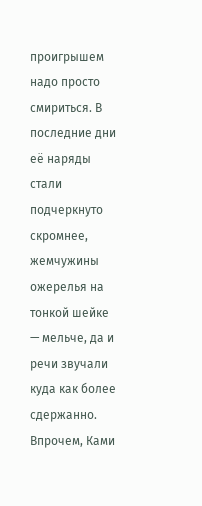проигрышем надо просто смириться. В последние дни её наряды стали подчеркнуто скромнее, жемчужины ожерелья на тонкой шейке — мельче, да и речи звучали куда как более сдержанно. Впрочем, Ками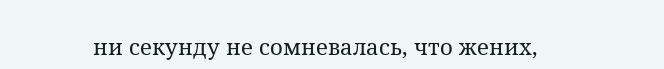ни секунду не сомневалась, что жених,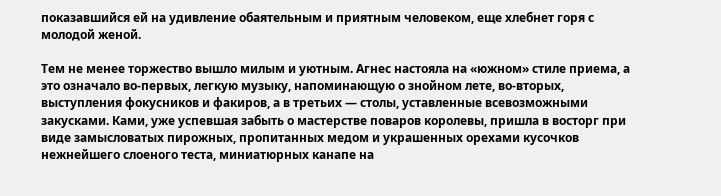показавшийся ей на удивление обаятельным и приятным человеком, еще хлебнет горя с молодой женой.

Тем не менее торжество вышло милым и уютным. Агнес настояла на «южном» стиле приема, а это означало во-первых, легкую музыку, напоминающую о знойном лете, во-вторых, выступления фокусников и факиров, а в третьих — столы, уставленные всевозможными закусками. Ками, уже успевшая забыть о мастерстве поваров королевы, пришла в восторг при виде замысловатых пирожных, пропитанных медом и украшенных орехами кусочков нежнейшего слоеного теста, миниатюрных канапе на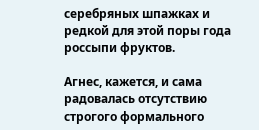серебряных шпажках и редкой для этой поры года россыпи фруктов.

Агнес, кажется, и сама радовалась отсутствию строгого формального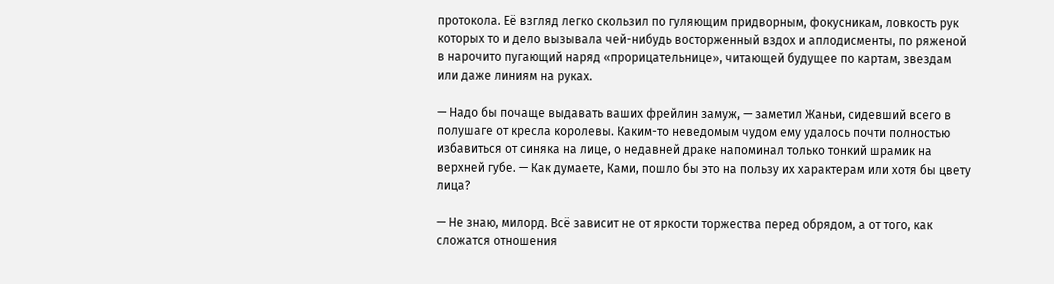протокола. Её взгляд легко скользил по гуляющим придворным, фокусникам, ловкость рук которых то и дело вызывала чей-нибудь восторженный вздох и аплодисменты, по ряженой в нарочито пугающий наряд «прорицательнице», читающей будущее по картам, звездам или даже линиям на руках.

— Надо бы почаще выдавать ваших фрейлин замуж, — заметил Жаньи, сидевший всего в полушаге от кресла королевы. Каким-то неведомым чудом ему удалось почти полностью избавиться от синяка на лице, о недавней драке напоминал только тонкий шрамик на верхней губе. — Как думаете, Ками, пошло бы это на пользу их характерам или хотя бы цвету лица?

— Не знаю, милорд. Всё зависит не от яркости торжества перед обрядом, а от того, как сложатся отношения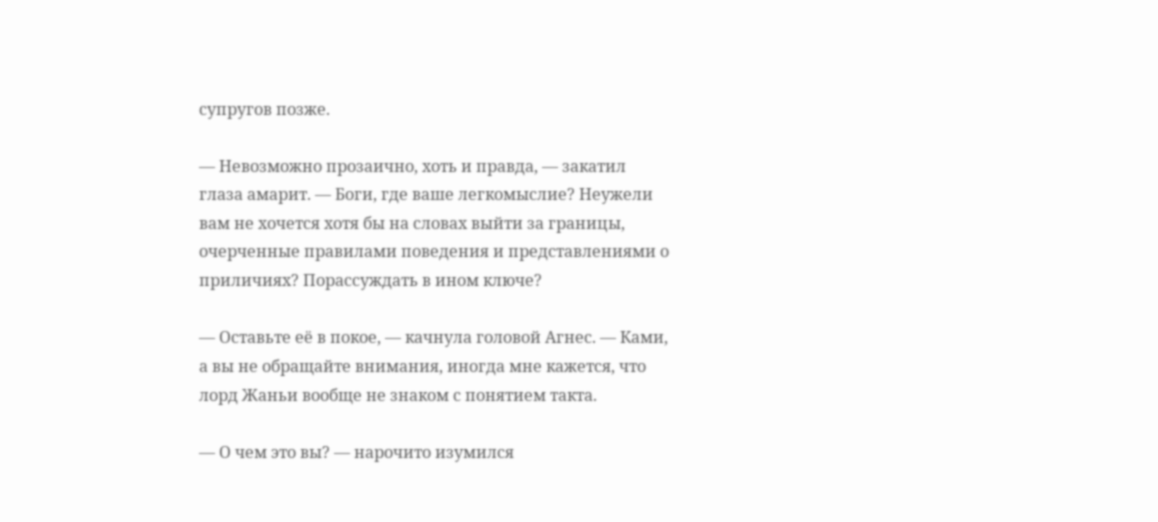супругов позже.

— Невозможно прозаично, хоть и правда, — закатил глаза амарит. — Боги, где ваше легкомыслие? Неужели вам не хочется хотя бы на словах выйти за границы, очерченные правилами поведения и представлениями о приличиях? Порассуждать в ином ключе?

— Оставьте её в покое, — качнула головой Агнес. — Ками, а вы не обращайте внимания, иногда мне кажется, что лорд Жаньи вообще не знаком с понятием такта.

— О чем это вы? — нарочито изумился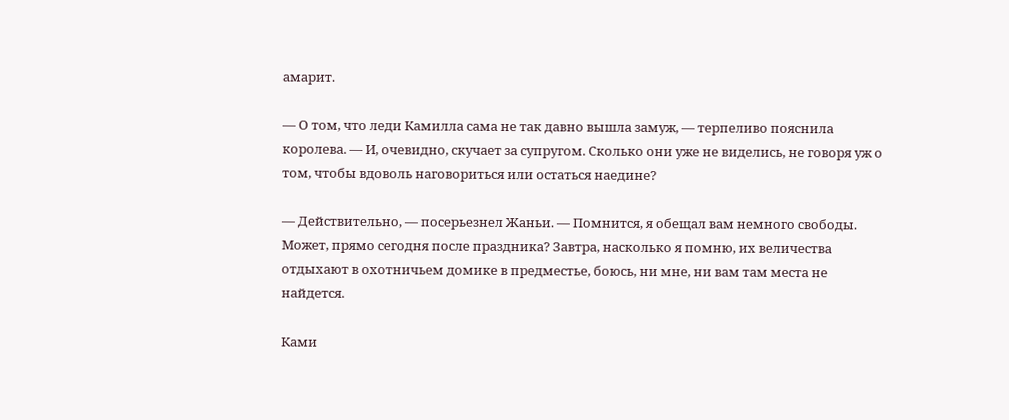амарит.

— О том, что леди Камилла сама не так давно вышла замуж, — терпеливо пояснила королева. — И, очевидно, скучает за супругом. Сколько они уже не виделись, не говоря уж о том, чтобы вдоволь наговориться или остаться наедине?

— Действительно, — посерьезнел Жаньи. — Помнится, я обещал вам немного свободы. Может, прямо сегодня после праздника? Завтра, насколько я помню, их величества отдыхают в охотничьем домике в предместье, боюсь, ни мне, ни вам там места не найдется.

Ками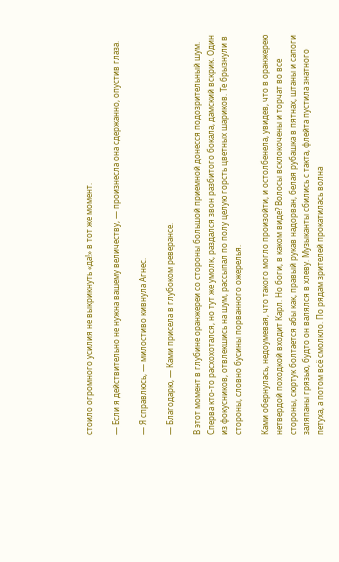стоило огромного усилия не выкрикнуть «да!» в тот же момент.

— Если я действительно не нужна вашему величеству, — произнесла она сдержанно, опустив глаза.

— Я справлюсь, — милостиво кивнула Агнес.

— Благодарю, — Ками присела в глубоком реверансе.

В этот момент в глубине оранжереи со стороны большой приемной донесся подозрительный шум. Сперва кто-то расхохотался, но тут же умолк, раздался звон разбитого бокала, дамский вскрик. Один из фокусников, отвлекшись на шум, рассыпал по полу целую горсть цветных шариков. Те брызнули в стороны, словно бусины порванного ожерелья.

Ками обернулась, недоумевая, что такого могло произойти, и остолбенела, увидев, что в оранжерею нетвердой походкой входит Карл. Но боги, в каком виде? Волосы всклокочены и торчат во все стороны, сюртук болтается абы как, правый рукав надорван, белая рубашка в пятнах, штаны и сапоги заляпаны грязью, будто он валялся в хлеву. Музыканты сбились с такта, флейта пустила знатного петуха, а потом всё смолкло. По рядам зрителей прокатилась волна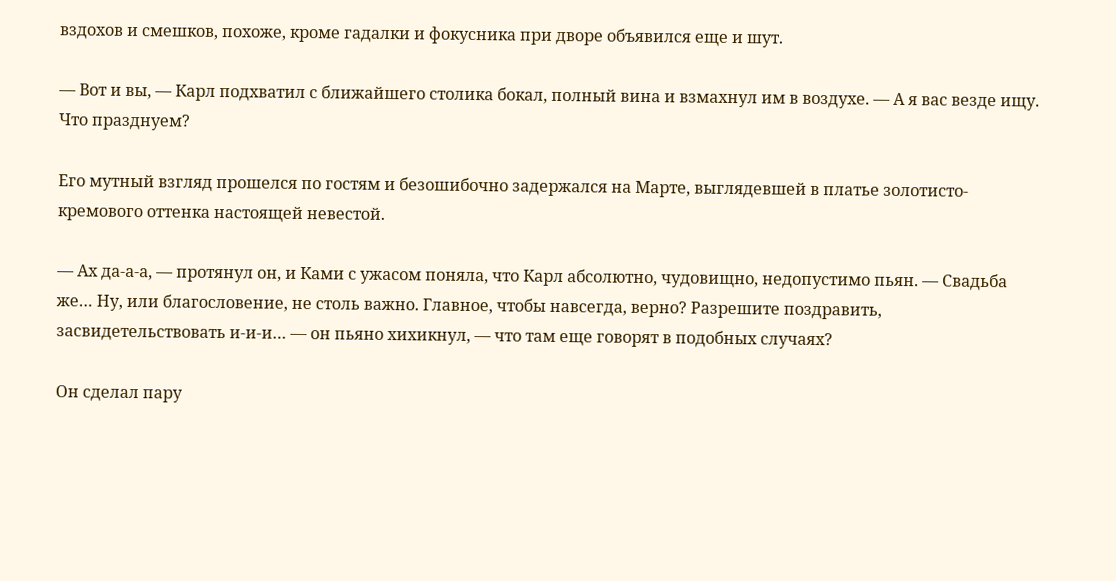вздохов и смешков, похоже, кроме гадалки и фокусника при дворе объявился еще и шут.

— Вот и вы, — Карл подхватил с ближайшего столика бокал, полный вина и взмахнул им в воздухе. — А я вас везде ищу. Что празднуем?

Его мутный взгляд прошелся по гостям и безошибочно задержался на Марте, выглядевшей в платье золотисто-кремового оттенка настоящей невестой.

— Ах да-а-а, — протянул он, и Ками с ужасом поняла, что Карл абсолютно, чудовищно, недопустимо пьян. — Свадьба же… Ну, или благословение, не столь важно. Главное, чтобы навсегда, верно? Разрешите поздравить, засвидетельствовать и-и-и… — он пьяно хихикнул, — что там еще говорят в подобных случаях?

Он сделал пару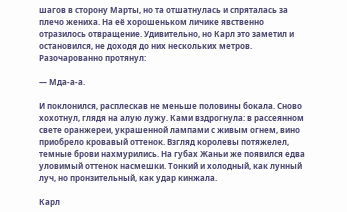шагов в сторону Марты, но та отшатнулась и спряталась за плечо жениха. На её хорошеньком личике явственно отразилось отвращение. Удивительно, но Карл это заметил и остановился, не доходя до них нескольких метров. Разочарованно протянул:

— Мда-а-а.

И поклонился, расплескав не меньше половины бокала. Сново хохотнул, глядя на алую лужу. Ками вздрогнула: в рассеянном свете оранжереи, украшенной лампами с живым огнем, вино приобрело кровавый оттенок. Взгляд королевы потяжелел, темные брови нахмурились. На губах Жаньи же появился едва уловимый оттенок насмешки. Тонкий и холодный, как лунный луч, но пронзительный, как удар кинжала.

Карл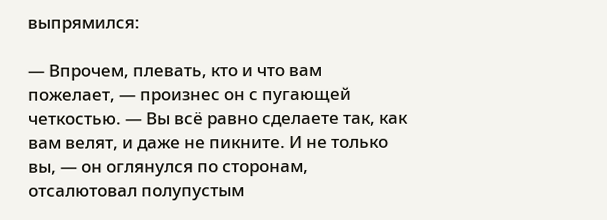выпрямился:

— Впрочем, плевать, кто и что вам пожелает, — произнес он с пугающей четкостью. — Вы всё равно сделаете так, как вам велят, и даже не пикните. И не только вы, — он оглянулся по сторонам, отсалютовал полупустым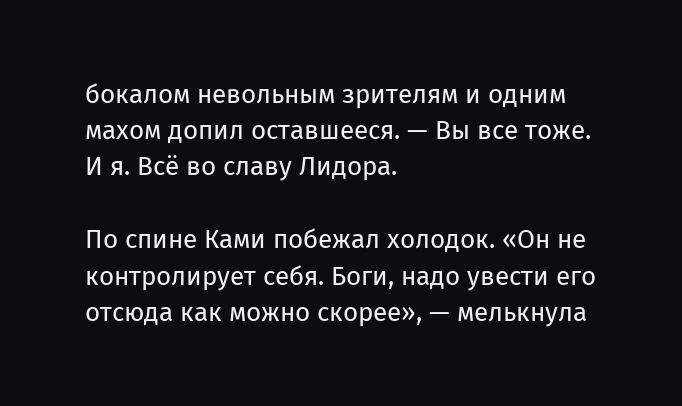бокалом невольным зрителям и одним махом допил оставшееся. — Вы все тоже. И я. Всё во славу Лидора.

По спине Ками побежал холодок. «Он не контролирует себя. Боги, надо увести его отсюда как можно скорее», — мелькнула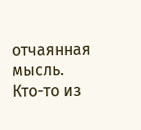отчаянная мысль. Кто-то из